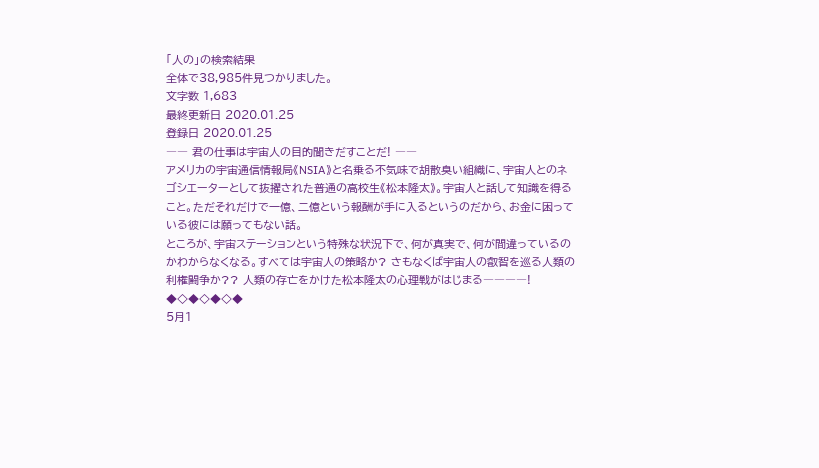「人の」の検索結果
全体で38,985件見つかりました。
文字数 1,683
最終更新日 2020.01.25
登録日 2020.01.25
―― 君の仕事は宇宙人の目的聞きだすことだ! ――
アメリカの宇宙通信情報局《NSIA》と名乗る不気味で胡散臭い組織に、宇宙人とのネゴシエーターとして抜擢された普通の高校生《松本隆太》。宇宙人と話して知識を得ること。ただそれだけで一億、二億という報酬が手に入るというのだから、お金に困っている彼には願ってもない話。
ところが、宇宙ステーションという特殊な状況下で、何が真実で、何が間違っているのかわからなくなる。すべては宇宙人の策略か? さもなくば宇宙人の叡智を巡る人類の利権闘争か?? 人類の存亡をかけた松本隆太の心理戦がはじまる――――!
◆◇◆◇◆◇◆
5月1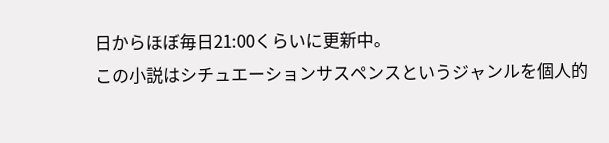日からほぼ毎日21:00くらいに更新中。
この小説はシチュエーションサスペンスというジャンルを個人的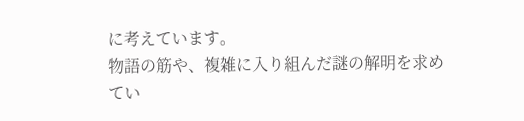に考えています。
物語の筋や、複雑に入り組んだ謎の解明を求めてい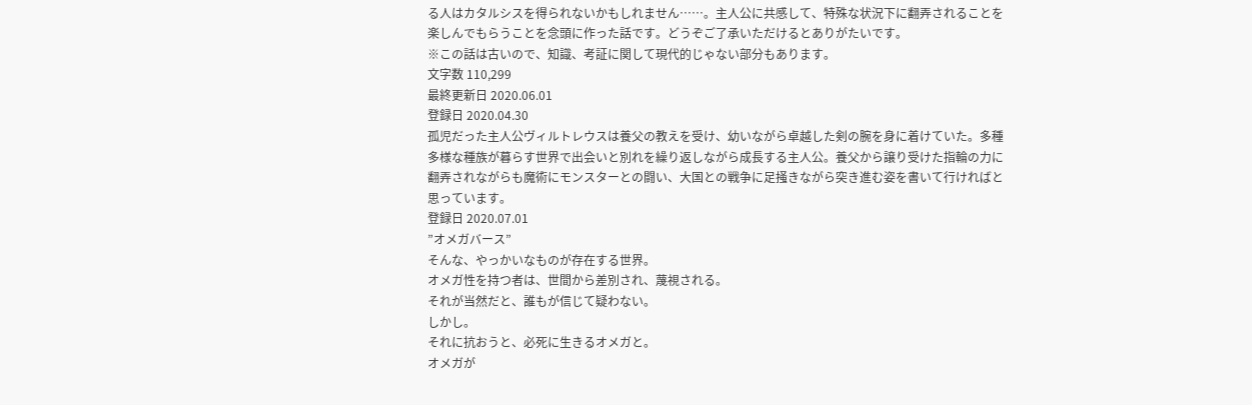る人はカタルシスを得られないかもしれません……。主人公に共感して、特殊な状況下に翻弄されることを楽しんでもらうことを念頭に作った話です。どうぞご了承いただけるとありがたいです。
※この話は古いので、知識、考証に関して現代的じゃない部分もあります。
文字数 110,299
最終更新日 2020.06.01
登録日 2020.04.30
孤児だった主人公ヴィルトレウスは養父の教えを受け、幼いながら卓越した剣の腕を身に着けていた。多種多様な種族が暮らす世界で出会いと別れを繰り返しながら成長する主人公。養父から譲り受けた指輪の力に翻弄されながらも魔術にモンスターとの闘い、大国との戦争に足掻きながら突き進む姿を書いて行ければと思っています。
登録日 2020.07.01
”オメガバース”
そんな、やっかいなものが存在する世界。
オメガ性を持つ者は、世間から差別され、蔑視される。
それが当然だと、誰もが信じて疑わない。
しかし。
それに抗おうと、必死に生きるオメガと。
オメガが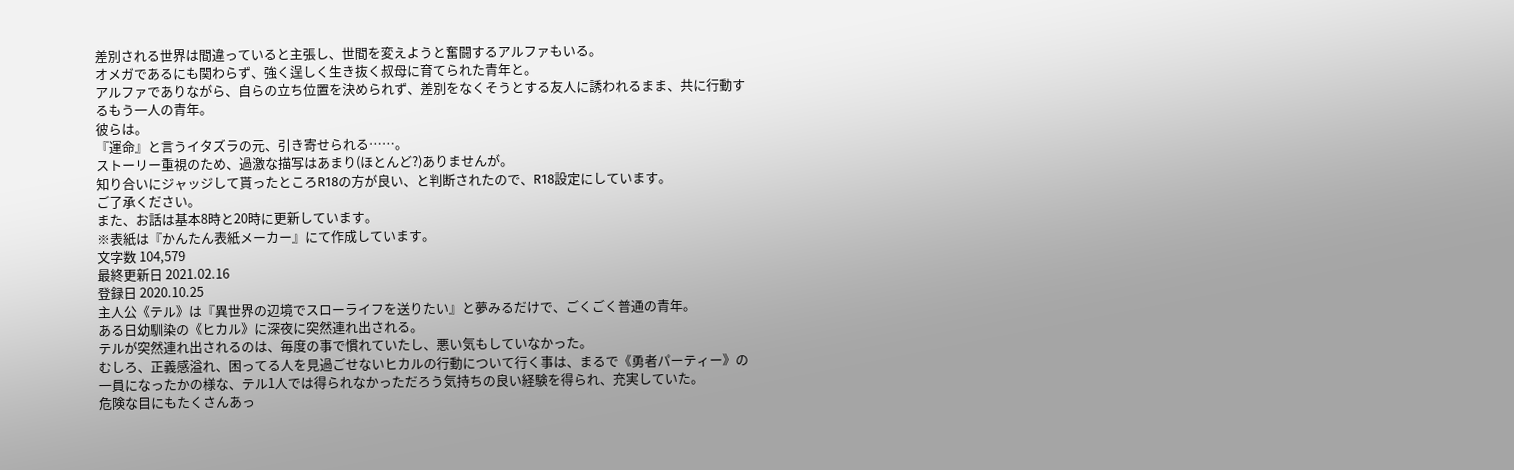差別される世界は間違っていると主張し、世間を変えようと奮闘するアルファもいる。
オメガであるにも関わらず、強く逞しく生き抜く叔母に育てられた青年と。
アルファでありながら、自らの立ち位置を決められず、差別をなくそうとする友人に誘われるまま、共に行動するもう一人の青年。
彼らは。
『運命』と言うイタズラの元、引き寄せられる……。
ストーリー重視のため、過激な描写はあまり(ほとんど?)ありませんが。
知り合いにジャッジして貰ったところR18の方が良い、と判断されたので、R18設定にしています。
ご了承ください。
また、お話は基本8時と20時に更新しています。
※表紙は『かんたん表紙メーカー』にて作成しています。
文字数 104,579
最終更新日 2021.02.16
登録日 2020.10.25
主人公《テル》は『異世界の辺境でスローライフを送りたい』と夢みるだけで、ごくごく普通の青年。
ある日幼馴染の《ヒカル》に深夜に突然連れ出される。
テルが突然連れ出されるのは、毎度の事で慣れていたし、悪い気もしていなかった。
むしろ、正義感溢れ、困ってる人を見過ごせないヒカルの行動について行く事は、まるで《勇者パーティー》の一員になったかの様な、テル1人では得られなかっただろう気持ちの良い経験を得られ、充実していた。
危険な目にもたくさんあっ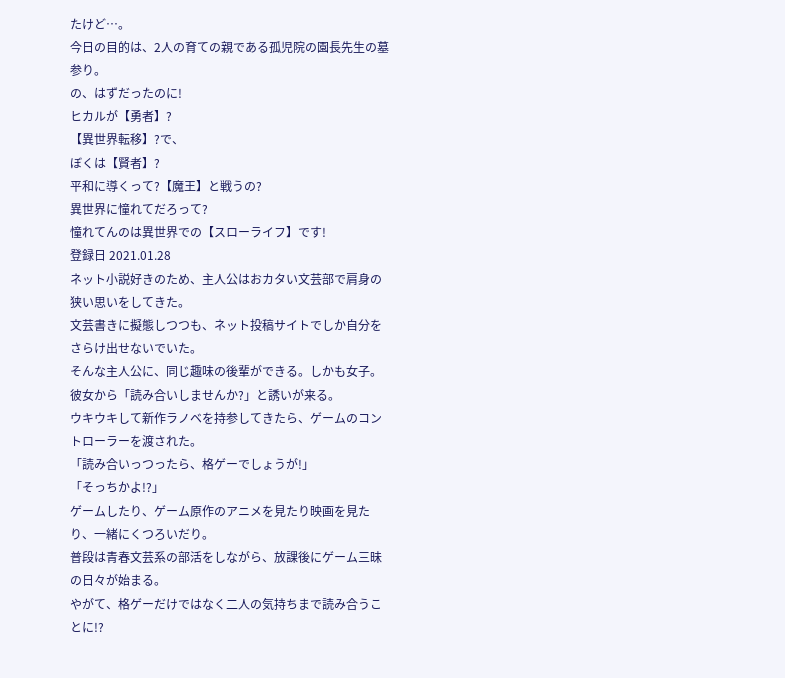たけど…。
今日の目的は、2人の育ての親である孤児院の園長先生の墓参り。
の、はずだったのに!
ヒカルが【勇者】?
【異世界転移】?で、
ぼくは【賢者】?
平和に導くって?【魔王】と戦うの?
異世界に憧れてだろって?
憧れてんのは異世界での【スローライフ】です!
登録日 2021.01.28
ネット小説好きのため、主人公はおカタい文芸部で肩身の狭い思いをしてきた。
文芸書きに擬態しつつも、ネット投稿サイトでしか自分をさらけ出せないでいた。
そんな主人公に、同じ趣味の後輩ができる。しかも女子。
彼女から「読み合いしませんか?」と誘いが来る。
ウキウキして新作ラノベを持参してきたら、ゲームのコントローラーを渡された。
「読み合いっつったら、格ゲーでしょうが!」
「そっちかよ!?」
ゲームしたり、ゲーム原作のアニメを見たり映画を見たり、一緒にくつろいだり。
普段は青春文芸系の部活をしながら、放課後にゲーム三昧の日々が始まる。
やがて、格ゲーだけではなく二人の気持ちまで読み合うことに!?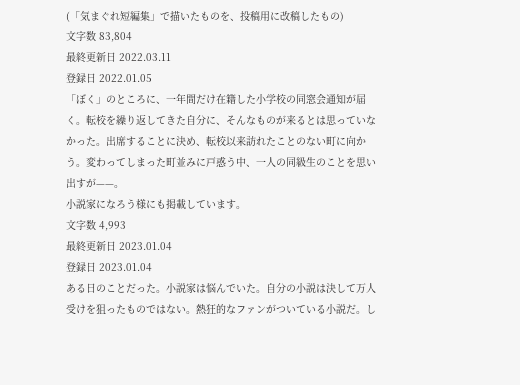(「気まぐれ短編集」で描いたものを、投稿用に改稿したもの)
文字数 83,804
最終更新日 2022.03.11
登録日 2022.01.05
「ぼく」のところに、一年間だけ在籍した小学校の同窓会通知が届く。転校を繰り返してきた自分に、そんなものが来るとは思っていなかった。出席することに決め、転校以来訪れたことのない町に向かう。変わってしまった町並みに戸惑う中、一人の同級生のことを思い出すが——。
小説家になろう様にも掲載しています。
文字数 4,993
最終更新日 2023.01.04
登録日 2023.01.04
ある日のことだった。小説家は悩んでいた。自分の小説は決して万人受けを狙ったものではない。熱狂的なファンがついている小説だ。し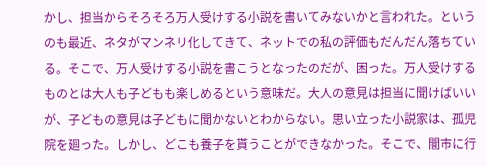かし、担当からそろそろ万人受けする小説を書いてみないかと言われた。というのも最近、ネタがマンネリ化してきて、ネットでの私の評価もだんだん落ちている。そこで、万人受けする小説を書こうとなったのだが、困った。万人受けするものとは大人も子どもも楽しめるという意味だ。大人の意見は担当に聞けばいいが、子どもの意見は子どもに聞かないとわからない。思い立った小説家は、孤児院を廻った。しかし、どこも養子を貰うことができなかった。そこで、闇市に行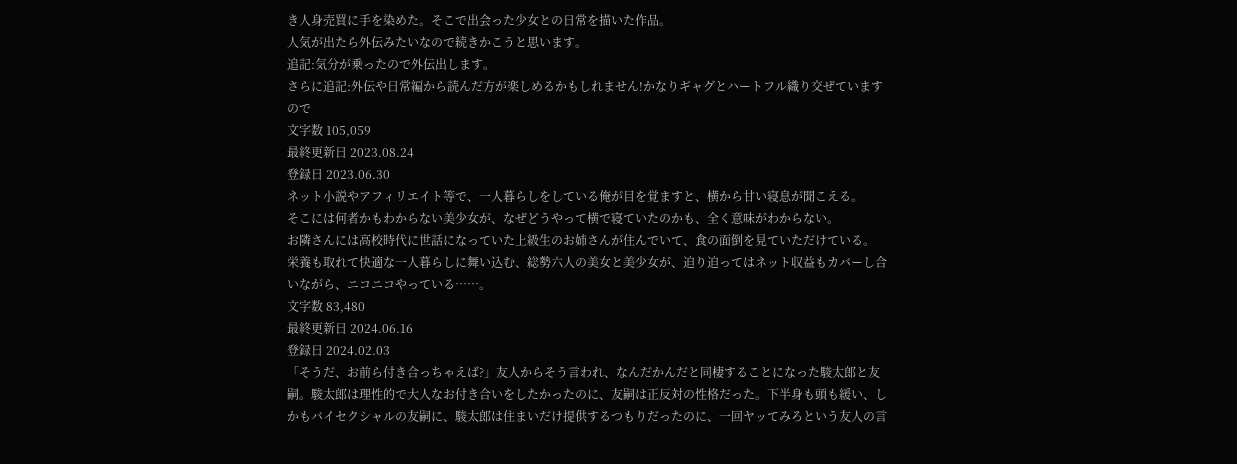き人身売買に手を染めた。そこで出会った少女との日常を描いた作品。
人気が出たら外伝みたいなので続きかこうと思います。
追記:気分が乗ったので外伝出します。
さらに追記:外伝や日常編から読んだ方が楽しめるかもしれません!かなりギャグとハートフル織り交ぜていますので
文字数 105,059
最終更新日 2023.08.24
登録日 2023.06.30
ネット小説やアフィリエイト等で、一人暮らしをしている俺が目を覚ますと、横から甘い寝息が聞こえる。
そこには何者かもわからない美少女が、なぜどうやって横で寝ていたのかも、全く意味がわからない。
お隣さんには高校時代に世話になっていた上級生のお姉さんが住んでいて、食の面倒を見ていただけている。
栄養も取れて快適な一人暮らしに舞い込む、総勢六人の美女と美少女が、迫り迫ってはネット収益もカバーし合いながら、ニコニコやっている……。
文字数 83,480
最終更新日 2024.06.16
登録日 2024.02.03
「そうだ、お前ら付き合っちゃえば?」友人からそう言われ、なんだかんだと同棲することになった駿太郎と友嗣。駿太郎は理性的で大人なお付き合いをしたかったのに、友嗣は正反対の性格だった。下半身も頭も緩い、しかもバイセクシャルの友嗣に、駿太郎は住まいだけ提供するつもりだったのに、一回ヤッてみろという友人の言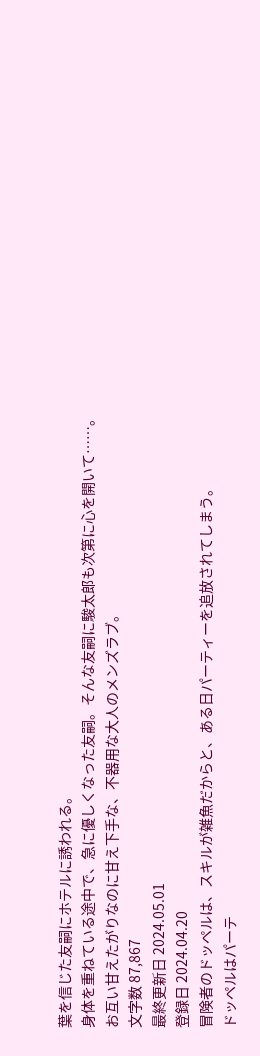葉を信じた友嗣にホテルに誘われる。
身体を重ねている途中で、急に優しくなった友嗣。そんな友嗣に駿太郎も次第に心を開いて……。
お互い甘えたがりなのに甘え下手な、不器用な大人のメンズラブ。
文字数 87,867
最終更新日 2024.05.01
登録日 2024.04.20
冒険者のドッペルは、スキルが雑魚だからと、ある日パーティーを追放されてしまう。
ドッペルはパーテ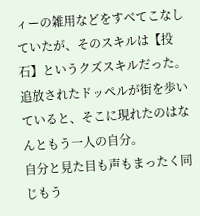ィーの雑用などをすべてこなしていたが、そのスキルは【投石】というクズスキルだった。
追放されたドッペルが街を歩いていると、そこに現れたのはなんともう一人の自分。
自分と見た目も声もまったく同じもう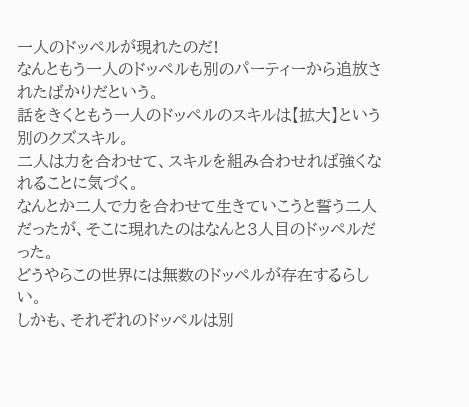一人のドッペルが現れたのだ!
なんともう一人のドッペルも別のパーティーから追放されたばかりだという。
話をきくともう一人のドッペルのスキルは【拡大】という別のクズスキル。
二人は力を合わせて、スキルを組み合わせれば強くなれることに気づく。
なんとか二人で力を合わせて生きていこうと誓う二人だったが、そこに現れたのはなんと3人目のドッペルだった。
どうやらこの世界には無数のドッペルが存在するらしい。
しかも、それぞれのドッペルは別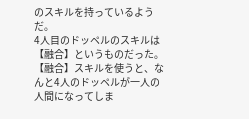のスキルを持っているようだ。
4人目のドッペルのスキルは【融合】というものだった。
【融合】スキルを使うと、なんと4人のドッペルが一人の人間になってしま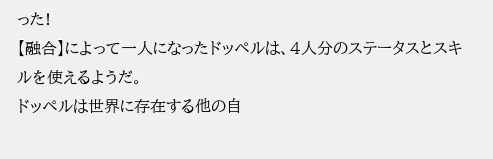った!
【融合】によって一人になったドッペルは、4人分のステータスとスキルを使えるようだ。
ドッペルは世界に存在する他の自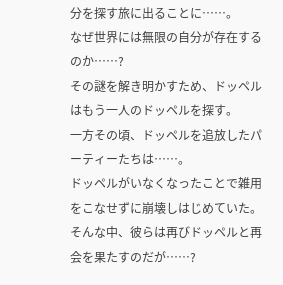分を探す旅に出ることに……。
なぜ世界には無限の自分が存在するのか……?
その謎を解き明かすため、ドッペルはもう一人のドッペルを探す。
一方その頃、ドッペルを追放したパーティーたちは……。
ドッペルがいなくなったことで雑用をこなせずに崩壊しはじめていた。
そんな中、彼らは再びドッペルと再会を果たすのだが……?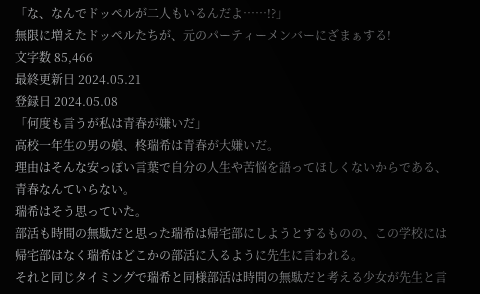「な、なんでドッペルが二人もいるんだよ……!?」
無限に増えたドッペルたちが、元のパーティーメンバーにざまぁする!
文字数 85,466
最終更新日 2024.05.21
登録日 2024.05.08
「何度も言うが私は青春が嫌いだ」
高校一年生の男の娘、柊瑞希は青春が大嫌いだ。
理由はそんな安っぽい言葉で自分の人生や苦悩を語ってほしくないからである、
青春なんていらない。
瑞希はそう思っていた。
部活も時間の無駄だと思った瑞希は帰宅部にしようとするものの、この学校には帰宅部はなく瑞希はどこかの部活に入るように先生に言われる。
それと同じタイミングで瑞希と同様部活は時間の無駄だと考える少女が先生と言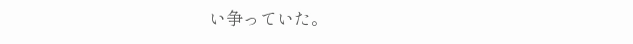い争っていた。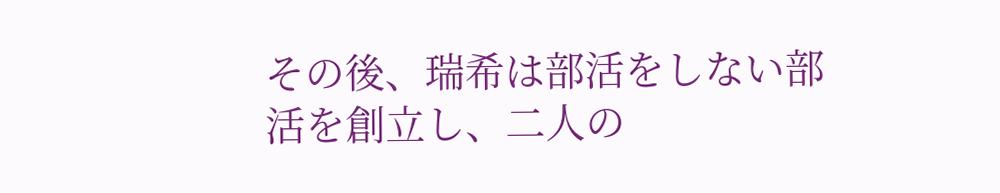その後、瑞希は部活をしない部活を創立し、二人の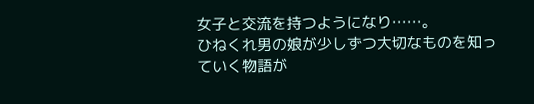女子と交流を持つようになり……。
ひねくれ男の娘が少しずつ大切なものを知っていく物語が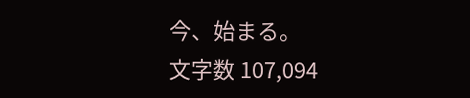今、始まる。
文字数 107,094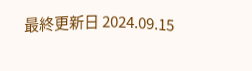最終更新日 2024.09.15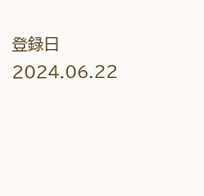登録日 2024.06.22